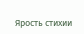Ярость стихии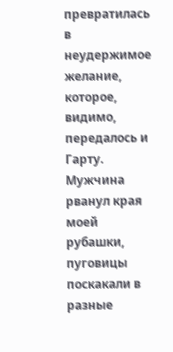превратилась в неудержимое желание, которое, видимо, передалось и Гарту. Мужчина рванул края моей рубашки, пуговицы поскакали в разные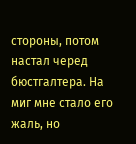стороны, потом настал черед бюстгалтера. На миг мне стало его жаль, но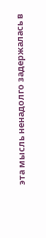эта мысль ненадолго задержалась в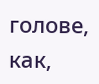голове, как,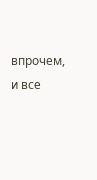впрочем, и все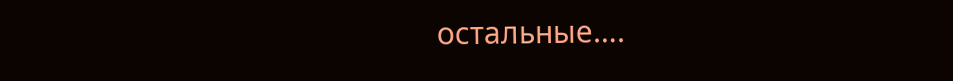остальные….